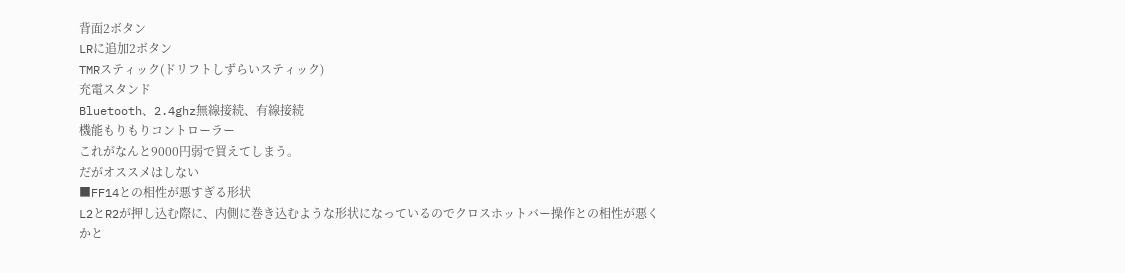背面2ボタン
LRに追加2ボタン
TMRスティック(ドリフトしずらいスティック)
充電スタンド
Bluetooth、2.4ghz無線接続、有線接続
機能もりもりコントローラー
これがなんと9000円弱で買えてしまう。
だがオススメはしない
■FF14との相性が悪すぎる形状
L2とR2が押し込む際に、内側に巻き込むような形状になっているのでクロスホットバー操作との相性が悪く
かと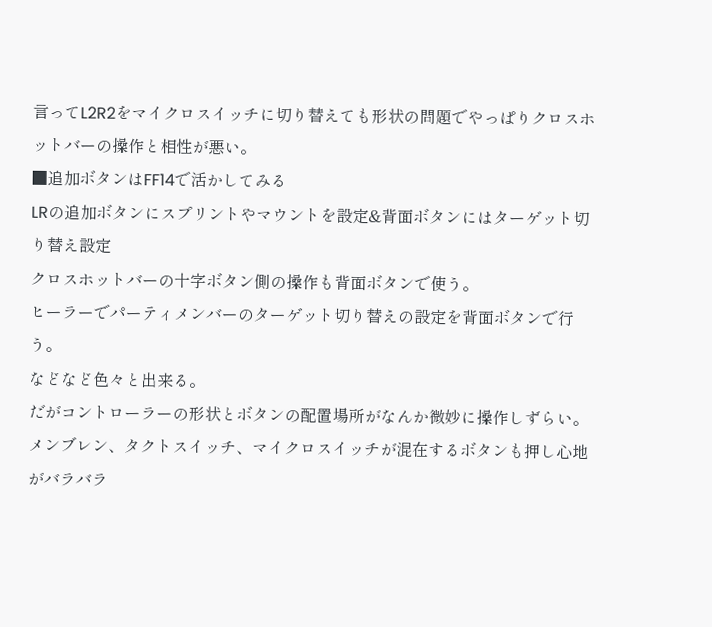言ってL2R2をマイクロスイッチに切り替えても形状の問題でやっぱりクロスホットバーの操作と相性が悪い。
■追加ボタンはFF14で活かしてみる
LRの追加ボタンにスプリントやマウントを設定&背面ボタンにはターゲット切り替え設定
クロスホットバーの十字ボタン側の操作も背面ボタンで使う。
ヒーラーでパーティメンバーのターゲット切り替えの設定を背面ボタンで行う。
などなど色々と出来る。
だがコントローラーの形状とボタンの配置場所がなんか微妙に操作しずらい。
メンブレン、タクトスイッチ、マイクロスイッチが混在するボタンも押し心地がバラバラ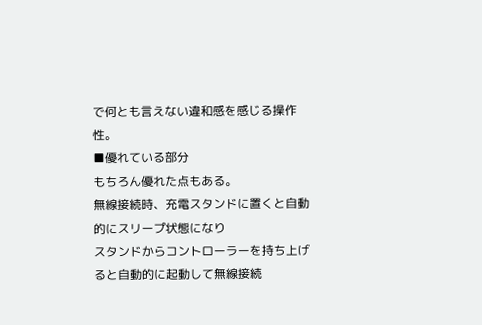で何とも言えない違和感を感じる操作性。
■優れている部分
もちろん優れた点もある。
無線接続時、充電スタンドに置くと自動的にスリープ状態になり
スタンドからコントローラーを持ち上げると自動的に起動して無線接続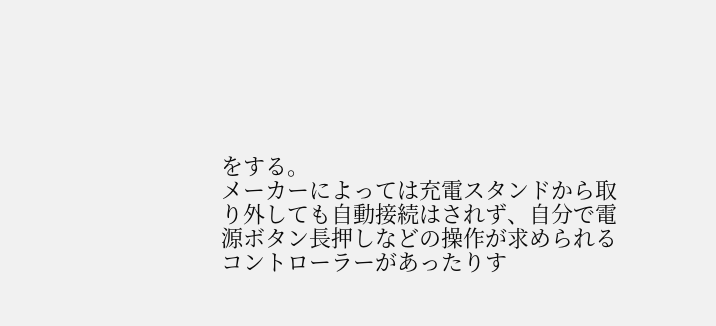をする。
メーカーによっては充電スタンドから取り外しても自動接続はされず、自分で電源ボタン長押しなどの操作が求められるコントローラーがあったりす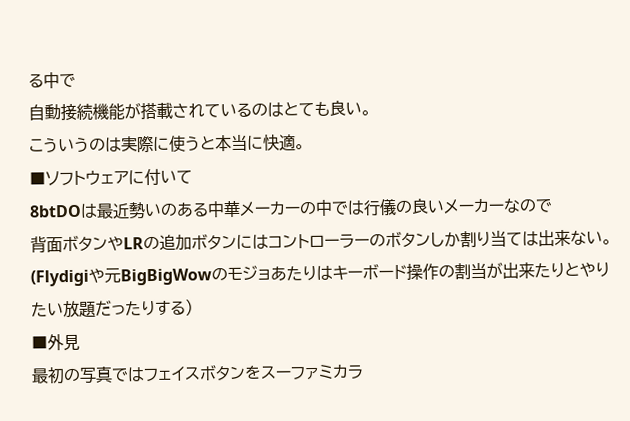る中で
自動接続機能が搭載されているのはとても良い。
こういうのは実際に使うと本当に快適。
■ソフトウェアに付いて
8btDOは最近勢いのある中華メーカーの中では行儀の良いメーカーなので
背面ボタンやLRの追加ボタンにはコントローラーのボタンしか割り当ては出来ない。
(Flydigiや元BigBigWowのモジョあたりはキーボード操作の割当が出来たりとやりたい放題だったりする)
■外見
最初の写真ではフェイスボタンをスーファミカラ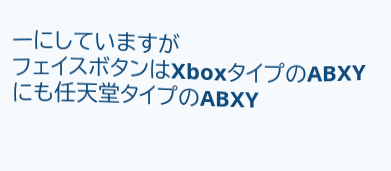ーにしていますが
フェイスボタンはXboxタイプのABXYにも任天堂タイプのABXY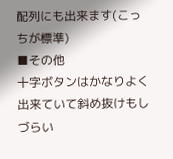配列にも出来ます(こっちが標準)
■その他
十字ボタンはかなりよく出来ていて斜め抜けもしづらい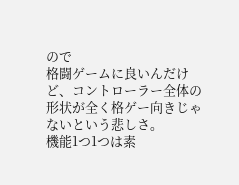ので
格闘ゲームに良いんだけど、コントローラー全体の形状が全く格ゲー向きじゃないという悲しさ。
機能1つ1つは素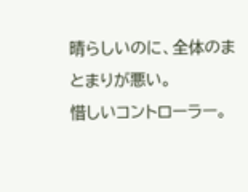晴らしいのに、全体のまとまりが悪い。
惜しいコントローラー。